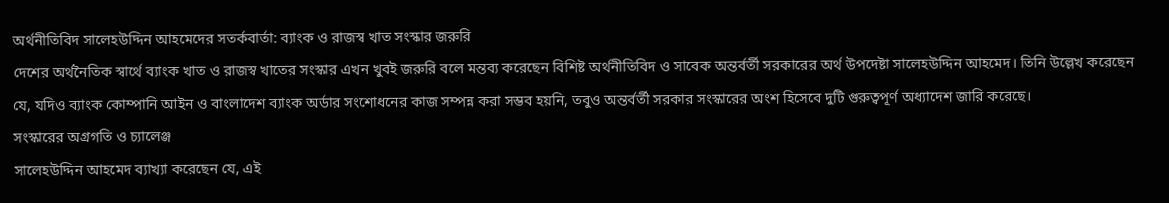অর্থনীতিবিদ সালেহউদ্দিন আহমেদের সতর্কবার্তা: ব্যাংক ও রাজস্ব খাত সংস্কার জরুরি
দেশের অর্থনৈতিক স্বার্থে ব্যাংক খাত ও রাজস্ব খাতের সংস্কার এখন খুবই জরুরি বলে মন্তব্য করেছেন বিশিষ্ট অর্থনীতিবিদ ও সাবেক অন্তর্বর্তী সরকারের অর্থ উপদেষ্টা সালেহউদ্দিন আহমেদ। তিনি উল্লেখ করেছেন যে, যদিও ব্যাংক কোম্পানি আইন ও বাংলাদেশ ব্যাংক অর্ডার সংশোধনের কাজ সম্পন্ন করা সম্ভব হয়নি, তবুও অন্তর্বর্তী সরকার সংস্কারের অংশ হিসেবে দুটি গুরুত্বপূর্ণ অধ্যাদেশ জারি করেছে।
সংস্কারের অগ্রগতি ও চ্যালেঞ্জ
সালেহউদ্দিন আহমেদ ব্যাখ্যা করেছেন যে, এই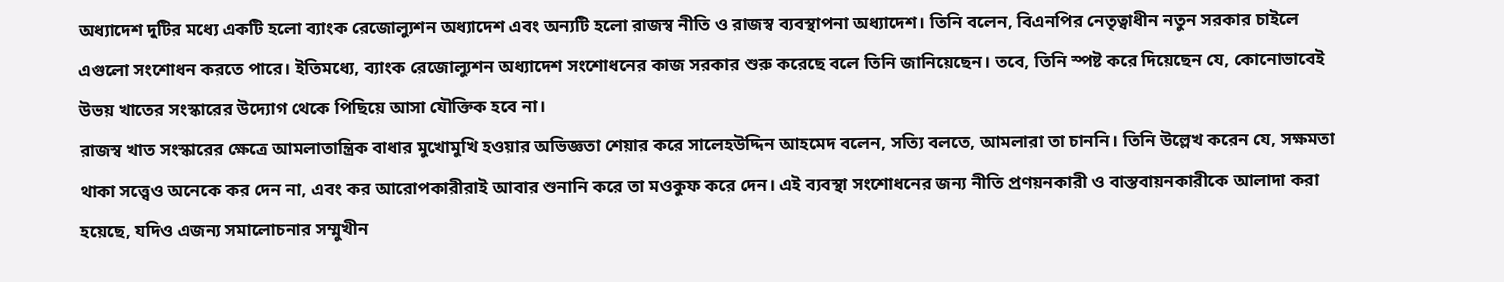অধ্যাদেশ দুটির মধ্যে একটি হলো ব্যাংক রেজোল্যুশন অধ্যাদেশ এবং অন্যটি হলো রাজস্ব নীতি ও রাজস্ব ব্যবস্থাপনা অধ্যাদেশ। তিনি বলেন, বিএনপির নেতৃত্বাধীন নতুন সরকার চাইলে এগুলো সংশোধন করতে পারে। ইতিমধ্যে, ব্যাংক রেজোল্যুশন অধ্যাদেশ সংশোধনের কাজ সরকার শুরু করেছে বলে তিনি জানিয়েছেন। তবে, তিনি স্পষ্ট করে দিয়েছেন যে, কোনোভাবেই উভয় খাতের সংস্কারের উদ্যোগ থেকে পিছিয়ে আসা যৌক্তিক হবে না।
রাজস্ব খাত সংস্কারের ক্ষেত্রে আমলাতান্ত্রিক বাধার মুখোমুখি হওয়ার অভিজ্ঞতা শেয়ার করে সালেহউদ্দিন আহমেদ বলেন, সত্যি বলতে, আমলারা তা চাননি। তিনি উল্লেখ করেন যে, সক্ষমতা থাকা সত্ত্বেও অনেকে কর দেন না, এবং কর আরোপকারীরাই আবার শুনানি করে তা মওকুফ করে দেন। এই ব্যবস্থা সংশোধনের জন্য নীতি প্রণয়নকারী ও বাস্তবায়নকারীকে আলাদা করা হয়েছে, যদিও এজন্য সমালোচনার সম্মুখীন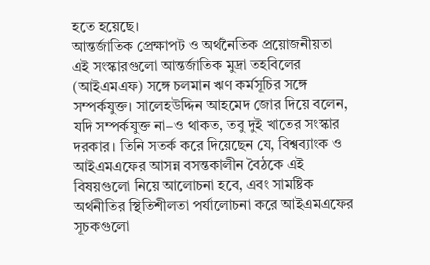হতে হয়েছে।
আন্তর্জাতিক প্রেক্ষাপট ও অর্থনৈতিক প্রয়োজনীয়তা
এই সংস্কারগুলো আন্তর্জাতিক মুদ্রা তহবিলের (আইএমএফ) সঙ্গে চলমান ঋণ কর্মসূচির সঙ্গে সম্পর্কযুক্ত। সালেহউদ্দিন আহমেদ জোর দিয়ে বলেন, যদি সম্পর্কযুক্ত না–ও থাকত, তবু দুই খাতের সংস্কার দরকার। তিনি সতর্ক করে দিয়েছেন যে, বিশ্বব্যাংক ও আইএমএফের আসন্ন বসন্তকালীন বৈঠকে এই বিষয়গুলো নিয়ে আলোচনা হবে, এবং সামষ্টিক অর্থনীতির স্থিতিশীলতা পর্যালোচনা করে আইএমএফের সূচকগুলো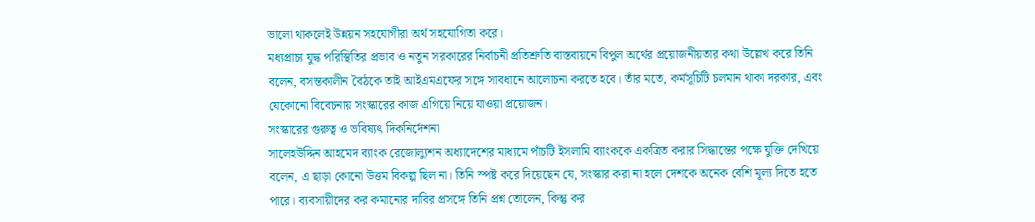ভালো থাকলেই উন্নয়ন সহযোগীরা অর্থ সহযোগিতা করে।
মধ্যপ্রাচ্য যুদ্ধ পরিস্থিতির প্রভাব ও নতুন সরকারের নির্বাচনী প্রতিশ্রুতি বাস্তবায়নে বিপুল অর্থের প্রয়োজনীয়তার কথা উল্লেখ করে তিনি বলেন, বসন্তকালীন বৈঠকে তাই আইএমএফের সঙ্গে সাবধানে আলোচনা করতে হবে। তাঁর মতে, কর্মসূচিটি চলমান থাকা দরকার, এবং যেকোনো বিবেচনায় সংস্কারের কাজ এগিয়ে নিয়ে যাওয়া প্রয়োজন।
সংস্কারের গুরুত্ব ও ভবিষ্যৎ দিকনির্দেশনা
সালেহউদ্দিন আহমেদ ব্যাংক রেজোল্যুশন অধ্যাদেশের মাধ্যমে পাঁচটি ইসলামি ব্যাংককে একত্রিত করার সিদ্ধান্তের পক্ষে যুক্তি দেখিয়ে বলেন, এ ছাড়া কোনো উত্তম বিকল্প ছিল না। তিনি স্পষ্ট করে দিয়েছেন যে, সংস্কার করা না হলে দেশকে অনেক বেশি মূল্য দিতে হতে পারে। ব্যবসায়ীদের কর কমানোর দাবির প্রসঙ্গে তিনি প্রশ্ন তোলেন, কিন্তু কর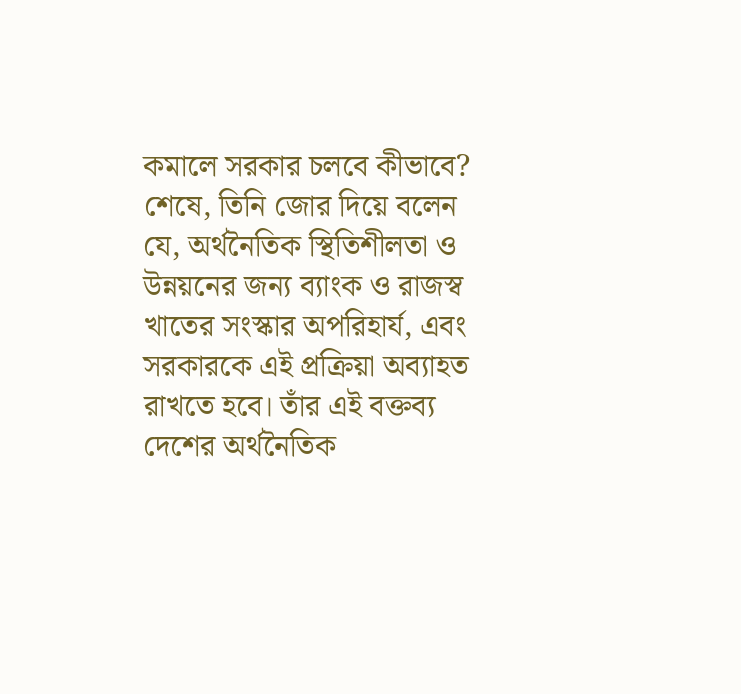কমালে সরকার চলবে কীভাবে?
শেষে, তিনি জোর দিয়ে বলেন যে, অর্থনৈতিক স্থিতিশীলতা ও উন্নয়নের জন্য ব্যাংক ও রাজস্ব খাতের সংস্কার অপরিহার্য, এবং সরকারকে এই প্রক্রিয়া অব্যাহত রাখতে হবে। তাঁর এই বক্তব্য দেশের অর্থনৈতিক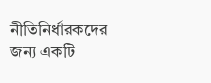নীতিনির্ধারকদের জন্য একটি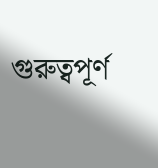গুরুত্বপূর্ণ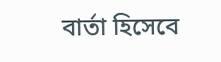বার্তা হিসেবে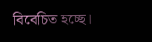বিবেচিত হচ্ছে।